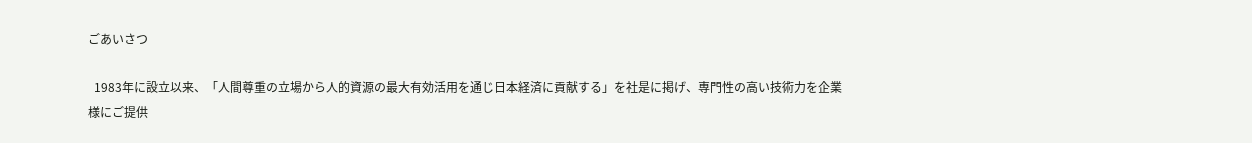ごあいさつ

  1983年に設立以来、「人間尊重の立場から人的資源の最大有効活用を通じ日本経済に貢献する」を社是に掲げ、専門性の高い技術力を企業様にご提供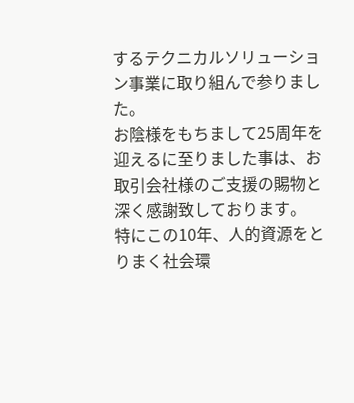するテクニカルソリューション事業に取り組んで参りました。
お陰様をもちまして25周年を迎えるに至りました事は、お取引会社様のご支援の賜物と深く感謝致しております。
特にこの10年、人的資源をとりまく社会環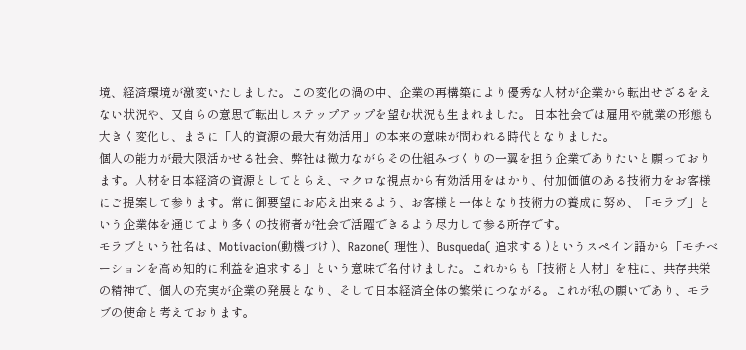境、経済環境が激変いたしました。この変化の渦の中、企業の再構築により優秀な人材が企業から転出せざるをえない状況や、又自らの意思で転出しステップアップを望む状況も生まれました。 日本社会では雇用や就業の形態も大きく変化し、まさに「人的資源の最大有効活用」の本来の意味が問われる時代となりました。
個人の能力が最大限活かせる社会、弊社は微力ながらその仕組みづくりの一翼を担う企業でありたいと願っております。人材を日本経済の資源としてとらえ、マクロな視点から有効活用をはかり、付加価値のある技術力をお客様にご提案して参ります。常に御要望にお応え出来るよう、お客様と一体となり技術力の養成に努め、「モラブ」という企業体を通じてより多くの技術者が社会で活躍できるよう尽力して参る所存です。
モラブという社名は、Motivacion(動機づけ )、Razone( 理性 )、Busqueda( 追求する )というスペイン語から「モチベーションを高め知的に利益を追求する」という意味で名付けました。これからも「技術と人材」を柱に、共存共栄の精神で、個人の充実が企業の発展となり、そして日本経済全体の繁栄につながる。これが私の願いであり、モラブの使命と考えております。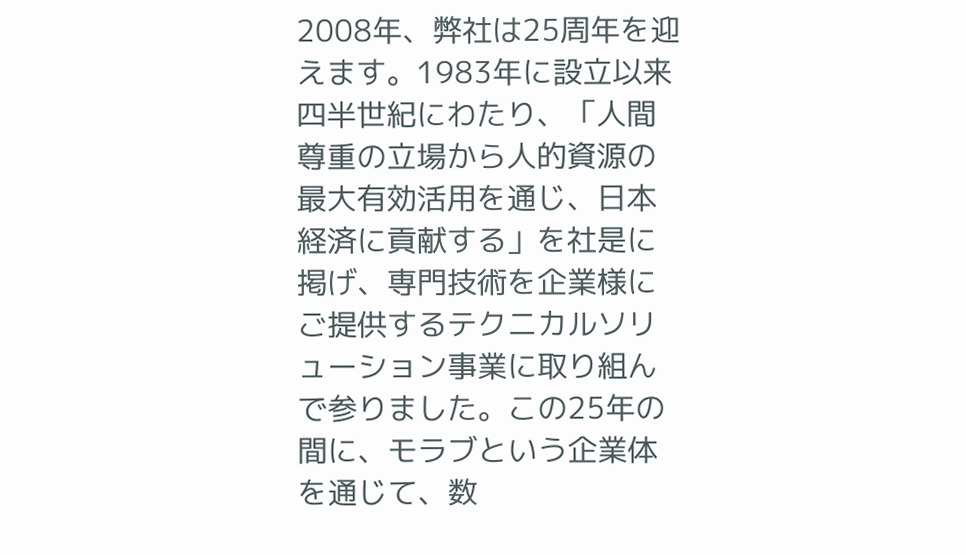2008年、弊社は25周年を迎えます。1983年に設立以来四半世紀にわたり、「人間尊重の立場から人的資源の最大有効活用を通じ、日本経済に貢献する」を社是に掲げ、専門技術を企業様にご提供するテクニカルソリューション事業に取り組んで参りました。この25年の間に、モラブという企業体を通じて、数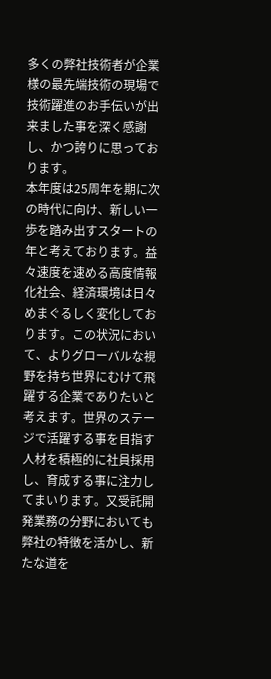多くの弊社技術者が企業様の最先端技術の現場で技術躍進のお手伝いが出来ました事を深く感謝し、かつ誇りに思っております。
本年度は25周年を期に次の時代に向け、新しい一歩を踏み出すスタートの年と考えております。益々速度を速める高度情報化社会、経済環境は日々めまぐるしく変化しております。この状況において、よりグローバルな視野を持ち世界にむけて飛躍する企業でありたいと考えます。世界のステージで活躍する事を目指す人材を積極的に社員採用し、育成する事に注力してまいります。又受託開発業務の分野においても弊社の特徴を活かし、新たな道を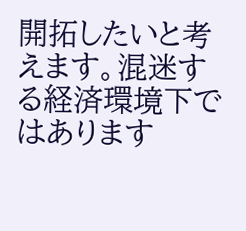開拓したいと考えます。混迷する経済環境下ではあります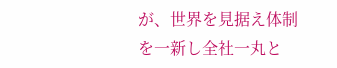が、世界を見据え体制を一新し全社一丸と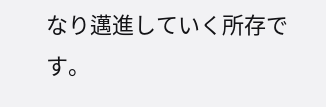なり邁進していく所存です。